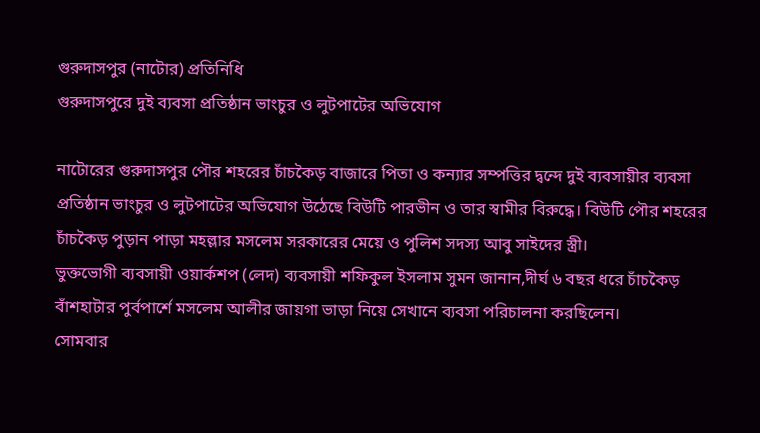গুরুদাসপুর (নাটোর) প্রতিনিধি
গুরুদাসপুরে দুই ব্যবসা প্রতিষ্ঠান ভাংচুর ও লুটপাটের অভিযোগ

নাটোরের গুরুদাসপুর পৌর শহরের চাঁচকৈড় বাজারে পিতা ও কন্যার সম্পত্তির দ্বন্দে দুই ব্যবসায়ীর ব্যবসা প্রতিষ্ঠান ভাংচুর ও লুটপাটের অভিযোগ উঠেছে বিউটি পারভীন ও তার স্বামীর বিরুদ্ধে। বিউটি পৌর শহরের চাঁচকৈড় পুড়ান পাড়া মহল্লার মসলেম সরকারের মেয়ে ও পুলিশ সদস্য আবু সাইদের স্ত্রী।
ভুক্তভোগী ব্যবসায়ী ওয়ার্কশপ (লেদ) ব্যবসায়ী শফিকুল ইসলাম সুমন জানান,দীর্ঘ ৬ বছর ধরে চাঁচকৈড় বাঁশহাটার পুর্বপার্শে মসলেম আলীর জায়গা ভাড়া নিয়ে সেখানে ব্যবসা পরিচালনা করছিলেন।
সোমবার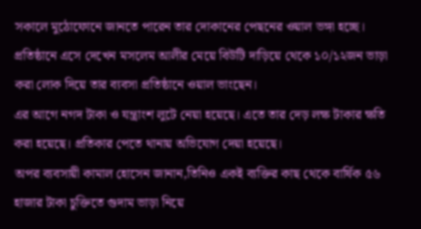সকালে মুঠোফোনে জানতে পারেন তার দোকানের পেছনের ওয়াল ভঙ্গা হচ্ছে। প্রতিষ্ঠানে এসে দেখেন মসলেম আলীর মেয়ে বিউটি দাড়িয়ে থেকে ১০/১২জন ভাড়া করা লোক দিয়ে তার ব্যবসা প্রতিষ্ঠানে ওয়াল ভাংছেন।
এর আগে নগদ টাকা ও যন্ত্রাংশ লুটে নেয়া হয়েছে। এতে তার দেড় লক্ষ টাকার ক্ষতি করা হয়েছে। প্রতিকার পেতে থানায় অভিযোগ দেয়া হয়েছে।
অপর ব্যবসায়ী কামাল হোসেন জানান,তিনিও একই ব্যক্তির কাছ থেকে বার্ষিক ৫৬ হাজার টাকা চুক্তিতে গুদাম ভাড়া নিয়ে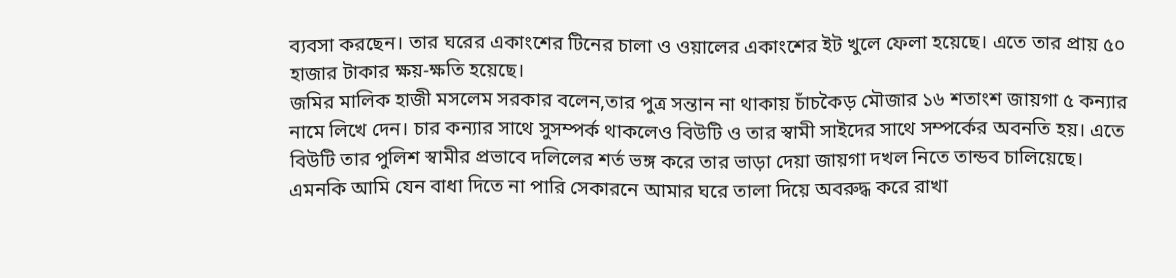ব্যবসা করছেন। তার ঘরের একাংশের টিনের চালা ও ওয়ালের একাংশের ইট খুলে ফেলা হয়েছে। এতে তার প্রায় ৫০ হাজার টাকার ক্ষয়-ক্ষতি হয়েছে।
জমির মালিক হাজী মসলেম সরকার বলেন,তার পুত্র সন্তান না থাকায় চাঁচকৈড় মৌজার ১৬ শতাংশ জায়গা ৫ কন্যার নামে লিখে দেন। চার কন্যার সাথে সুসম্পর্ক থাকলেও বিউটি ও তার স্বামী সাইদের সাথে সম্পর্কের অবনতি হয়। এতে বিউটি তার পুলিশ স্বামীর প্রভাবে দলিলের শর্ত ভঙ্গ করে তার ভাড়া দেয়া জায়গা দখল নিতে তান্ডব চালিয়েছে। এমনকি আমি যেন বাধা দিতে না পারি সেকারনে আমার ঘরে তালা দিয়ে অবরুদ্ধ করে রাখা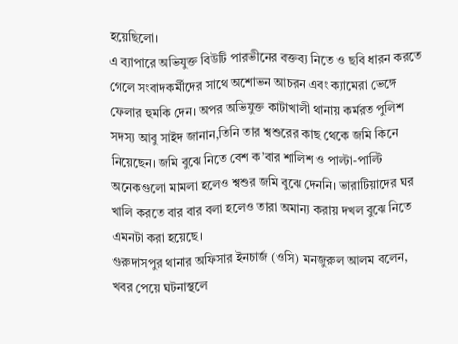হয়েছিলো।
এ ব্যাপারে অভিযুক্ত বিউটি পারভীনের বক্তব্য নিতে ও ছবি ধারন করতে গেলে সংবাদকর্মীদের সাথে অশোভন আচরন এবং ক্যামেরা ভেঙ্গে ফেলার হুমকি দেন। অপর অভিযুক্ত কাটাখালী থানায় কর্মরত পুলিশ সদস্য আবু সাইদ জানান,তিনি তার শ্বশুরের কাছ থেকে জমি কিনে নিয়েছেন। জমি বুঝে নিতে বেশ ক’বার শালিশ ও পাল্টা-পাল্টি অনেকগুলো মামলা হলেও শ্বশুর জমি বুঝে দেননি। ভারাটিয়াদের ঘর খালি করতে বার বার বলা হলেও তারা অমান্য করায় দখল বুঝে নিতে এমনটা করা হয়েছে।
গুরুদাসপুর থানার অফিসার ইনচার্জ (ওসি) মনজুরুল আলম বলেন, খবর পেয়ে ঘটনাস্থলে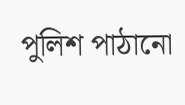পুলিশ পাঠানো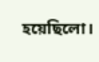হয়েছিলো।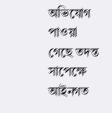অভিযোগ পাওয়া গেছে তদন্ত সাপেক্ষে আইনগত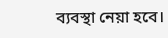ব্যবস্থা নেয়া হবে।